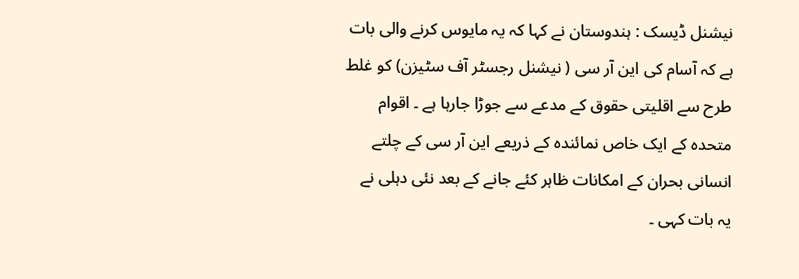نیشنل ڈیسک : ہندوستان نے کہا کہ یہ مایوس کرنے والی بات ہے کہ آسام کی این آر سی ( نیشنل رجسٹر آف سٹیزن) کو غلط طرح سے اقلیتی حقوق کے مدعے سے جوڑا جارہا ہے ۔ اقوام متحدہ کے ایک خاص نمائندہ کے ذریعے این آر سی کے چلتے انسانی بحران کے امکانات ظاہر کئے جانے کے بعد نئی دہلی نے یہ بات کہی ۔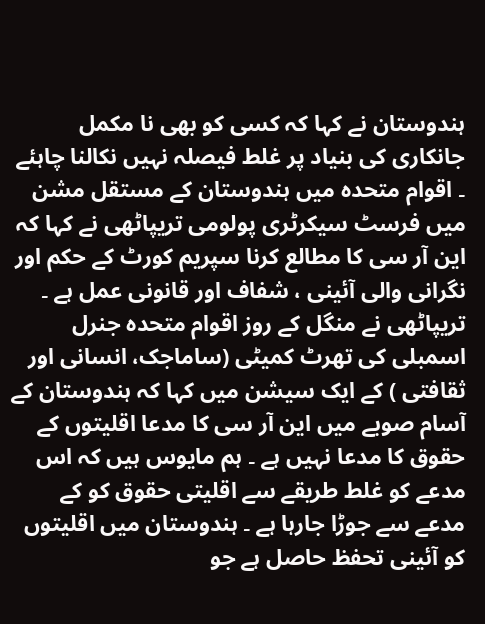ہندوستان نے کہا کہ کسی کو بھی نا مکمل جانکاری کی بنیاد پر غلط فیصلہ نہیں نکالنا چاہئے ۔ اقوام متحدہ میں ہندوستان کے مستقل مشن میں فرسٹ سیکرٹری پولومی تریپاٹھی نے کہا کہ این آر سی کا مطالع کرنا سپریم کورٹ کے حکم اور نگرانی والی آئینی ، شفاف اور قانونی عمل ہے ۔
تریپاٹھی نے منگل کے روز اقوام متحدہ جنرل اسمبلی کی تھرٹ کمیٹی (ساماجک، انسانی اور ثقافتی ) کے ایک سیشن میں کہا کہ ہندوستان کے آسام صوبے میں این آر سی کا مدعا اقلیتوں کے حقوق کا مدعا نہیں ہے ۔ ہم مایوس ہیں کہ اس مدعے کو غلط طریقے سے اقلیتی حقوق کو کے مدعے سے جوڑا جارہا ہے ۔ ہندوستان میں اقلیتوں کو آئینی تحفظ حاصل ہے جو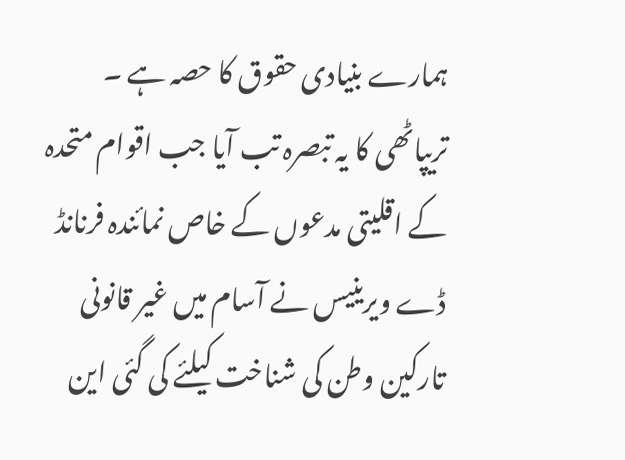ہمارے بنیادی حقوق کا حصہ ہے ۔
تریپاٹھی کا یہ تبصرہ تب آیا جب اقوام متحدہ کے اقلیتی مدعوں کے خاص نمائندہ فرنانڈ ڈے ویرینیس نے آسام میں غیر قانونی تارکین وطن کی شناخت کیلئے کی گئی این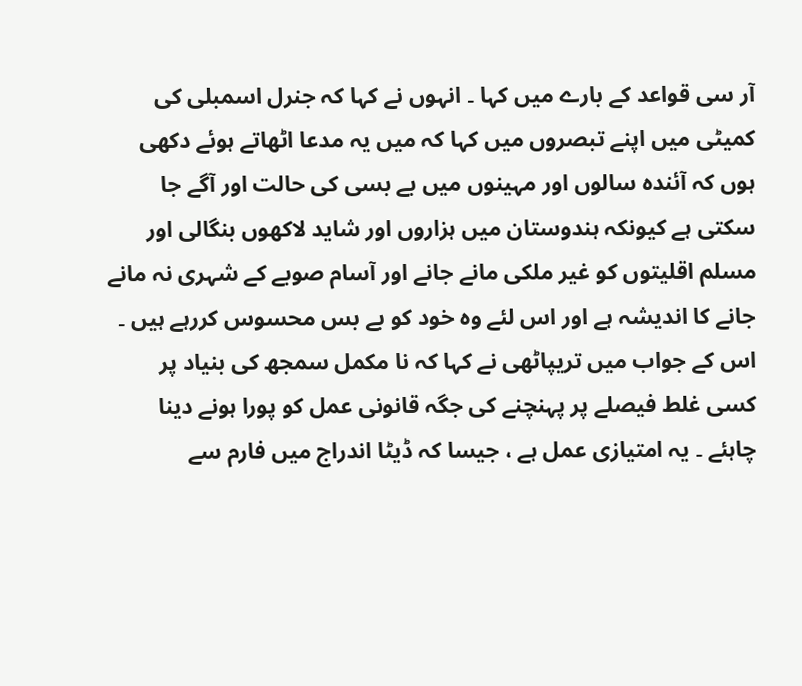آر سی قواعد کے بارے میں کہا ۔ انہوں نے کہا کہ جنرل اسمبلی کی کمیٹی میں اپنے تبصروں میں کہا کہ میں یہ مدعا اٹھاتے ہوئے دکھی ہوں کہ آئندہ سالوں اور مہینوں میں بے بسی کی حالت اور آگے جا سکتی ہے کیونکہ ہندوستان میں ہزاروں اور شاید لاکھوں بنگالی اور مسلم اقلیتوں کو غیر ملکی مانے جانے اور آسام صوبے کے شہری نہ مانے جانے کا اندیشہ ہے اور اس لئے وہ خود کو بے بس محسوس کررہے ہیں ۔
اس کے جواب میں تریپاٹھی نے کہا کہ نا مکمل سمجھ کی بنیاد پر کسی غلط فیصلے پر پہنچنے کی جگہ قانونی عمل کو پورا ہونے دینا چاہئے ۔ یہ امتیازی عمل ہے ، جیسا کہ ڈیٹا اندراج میں فارم سے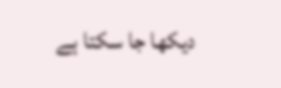دیکھا جا سکتا ہے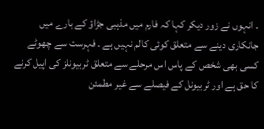۔ انہوں نے زور دیکر کہا کہ فارم میں مذہبی جڑاؤ کے بارے میں جانکاری دینے سے متعلق کوئی کالم نہیں ہے ۔ فہرست سے چھوٹے کسی بھی شخص کے پاس اس مرحلے سے متعلق ٹربیونلز کی اپیل کرنے کا حق ہے اور ٹربیونل کے فیصلے سے غیر مطمئن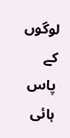لوگوں کے پاس ہائی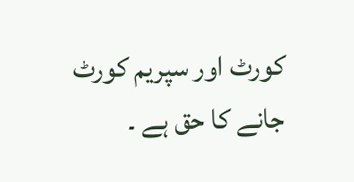کورٹ اور سپریم کورٹ جانے کا حق ہے ۔